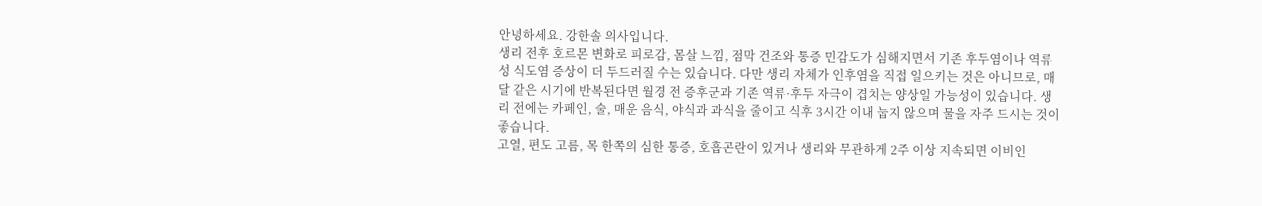안녕하세요. 강한솔 의사입니다.
생리 전후 호르몬 변화로 피로감, 몸살 느낌, 점막 건조와 통증 민감도가 심해지면서 기존 후두염이나 역류성 식도염 증상이 더 두드러질 수는 있습니다. 다만 생리 자체가 인후염을 직접 일으키는 것은 아니므로, 매달 같은 시기에 반복된다면 월경 전 증후군과 기존 역류·후두 자극이 겹치는 양상일 가능성이 있습니다. 생리 전에는 카페인, 술, 매운 음식, 야식과 과식을 줄이고 식후 3시간 이내 눕지 않으며 물을 자주 드시는 것이 좋습니다.
고열, 편도 고름, 목 한쪽의 심한 통증, 호흡곤란이 있거나 생리와 무관하게 2주 이상 지속되면 이비인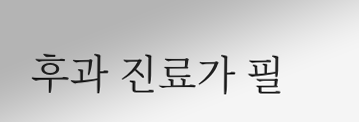후과 진료가 필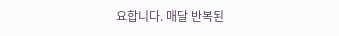요합니다. 매달 반복된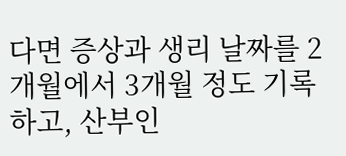다면 증상과 생리 날짜를 2개월에서 3개월 정도 기록하고, 산부인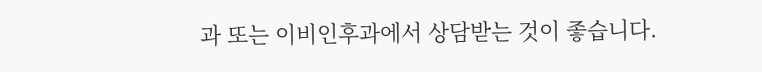과 또는 이비인후과에서 상담받는 것이 좋습니다.